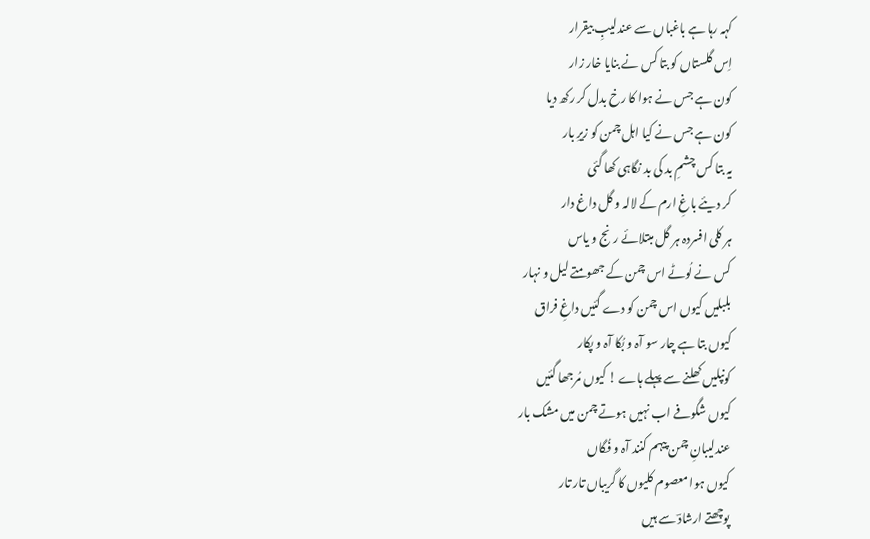کہہ رہا ہے باغباں سے عندلیبِ بیقرار
اِس گلستاں کو بتا کس نے بنایا خار زار
کون ہے جس نے ہوا کا رخ بدل کر رکھ دیا
کون ہے جس نے کیا اہل چمن کو زیرِ بار
یہ بتا کس چشمِ بد کی بد نگاہی کھا گئی
کر دیئے باغِ ارم کے لالہ و گل داغ دار
ہر کلی افسردہ ہر گل مبتلائے رنج و یاس
کس نے لُوٹے اس چمن کے جھومتے لیل و نہار
بلبلیں کیوں اس چمن کو دے گئیں داغِ فراق
کیوں بتا ہے چار سو آہ و بُکا آہ و پکار
کونپلیں کھلنے سے پہلے ہاے ! کیوں مُرجھا گئیں
کیوں شگوفے اب نہیں ہوتے چمن میں مشک بار
عندلیبانِ چمن پیہم کنند آہ و فُگاں
کیوں ہوا معصوم کلیوں کا گریباں تار تار
پوچھتے ارشادؔ سے ہیں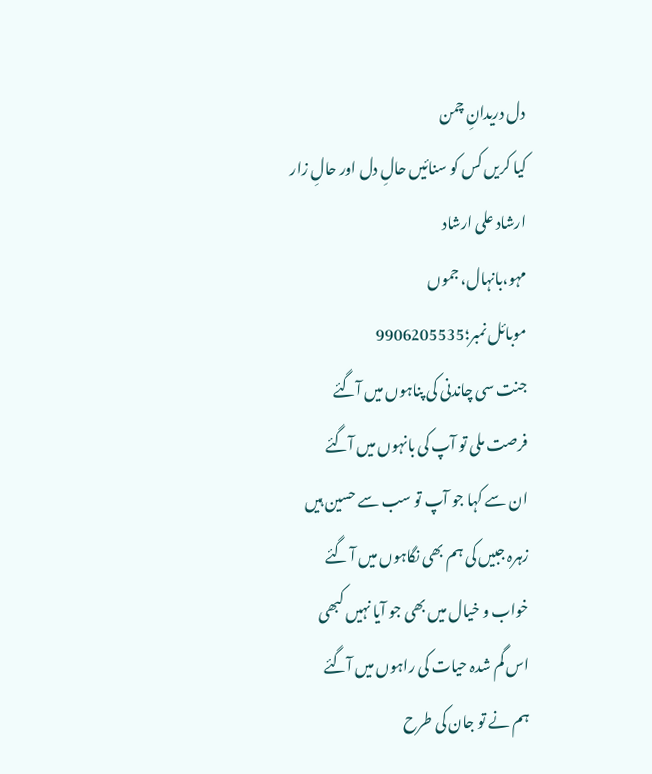دل دریدانِ چمن
کیا کریں کس کو سنائیں حالِ دل اور حالِ زار
ارشاد علی ارشاد
مہو،بانہال، جموں
موبائل نمبر؛9906205535
جنت سی چاندنی کی پناہوں میں آگئے
فرصت ملی تو آپ کی بانہوں میں آگئے
ان سے کہا جو آپ تو سب سے حسین ہیں
زہرہ جبیں کی ہم بھی نگاہوں میں آ گئے
خواب و خیال میں بھی جو آیا نہیں کبھی
اس گم شدہ حیات کی راہوں میں آگئے
ہم نے تو جان کی طرح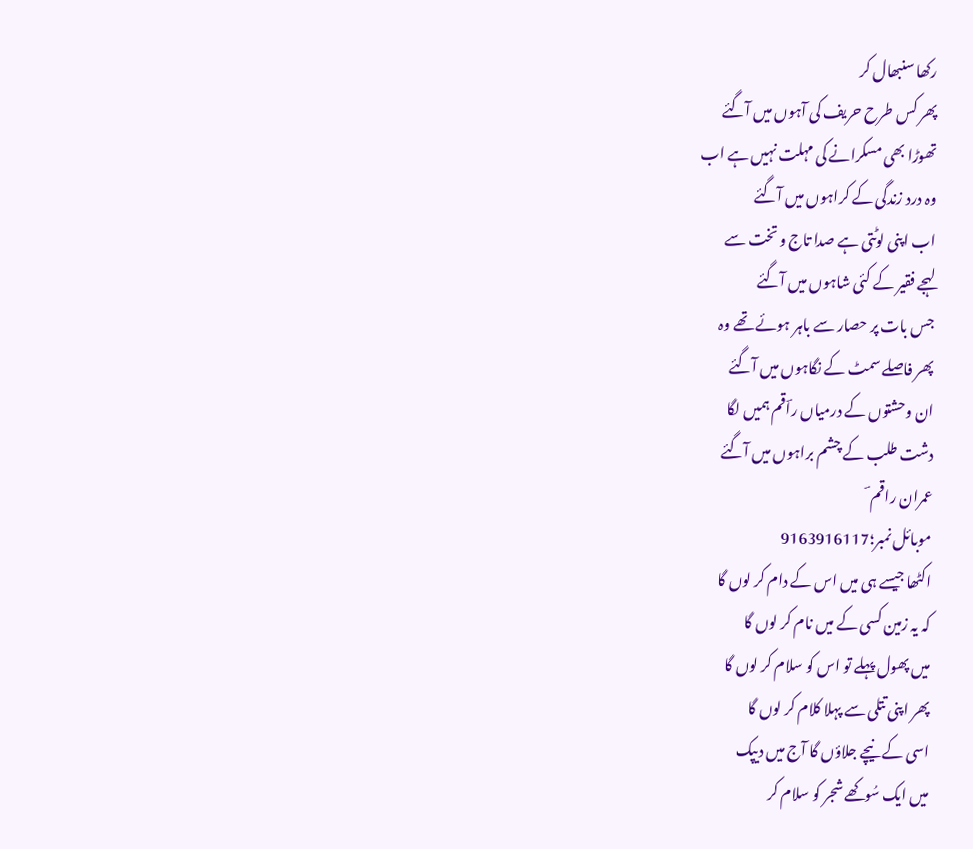رکھا سنبھال کر
پھر کس طرح حریف کی آہوں میں آگئے
تھوڑا بھی مسکرانے کی مہلت نہیں ہے اب
وہ درد زندگی کے کراہوں میں آگئے
اب اپنی لوٹتی ہے صدا تاج و تخت سے
لہجے فقیر کے کئی شاہوں میں آگئے
جس بات پر حصار سے باہر ہوئے تھے وہ
پھر فاصلے سمٹ کے نگاہوں میں آگئے
ان وحشتوں کے درمیاں راؔقم ہمیں لگا
دشت طلب کے چشم براہوں میں آگئے
عمران راقم ؔ
موبائل نمبر؛9163916117
اکٹھا جیسے ہی میں اس کے دام کر لوں گا
کہ یہ زمین کسی کے میں نام کر لوں گا
میں پھول پہلے تو اس کو سلام کر لوں گا
پھر اپنی تتلی سے پہلا کلام کر لوں گا
اسی کے نیچے جلاؤں گا آج میں دیپک
میں ایک سُوکھے شجر کو سلام کر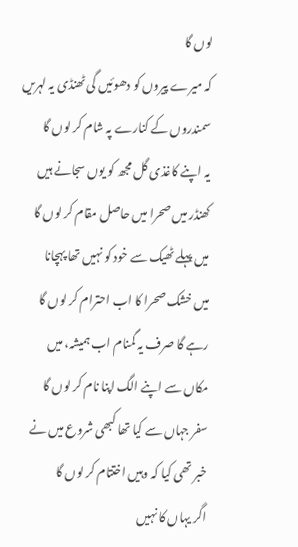لوں گا
کہ میرے پیروں کو دھوئیں گی ٹھنڈی یہ لہریں
سمندروں کے کنارے پہ شام کر لوں گا
یہ اپنے کاغذی گل مجھ کو یوں سجانے ہیں
کھنڈر میں صحرا میں حاصل مقام کر لوں گا
میں پہلے ٹھیک سے خود کو نہیں تھا پہچانا
میں خشک صحرا کا اب احترام کر لوں گا
رہے گا صرف یہ گمنام اب ہمیشہ، میں
مکاں سے اپنے الگ اپنا نام کر لوں گا
سفر جہاں سے کیا تھا کبھی شروع میں نے
خبر تھی کیا کہ وہیں اختتام کر لوں گا
اگر یہاں کا نہیں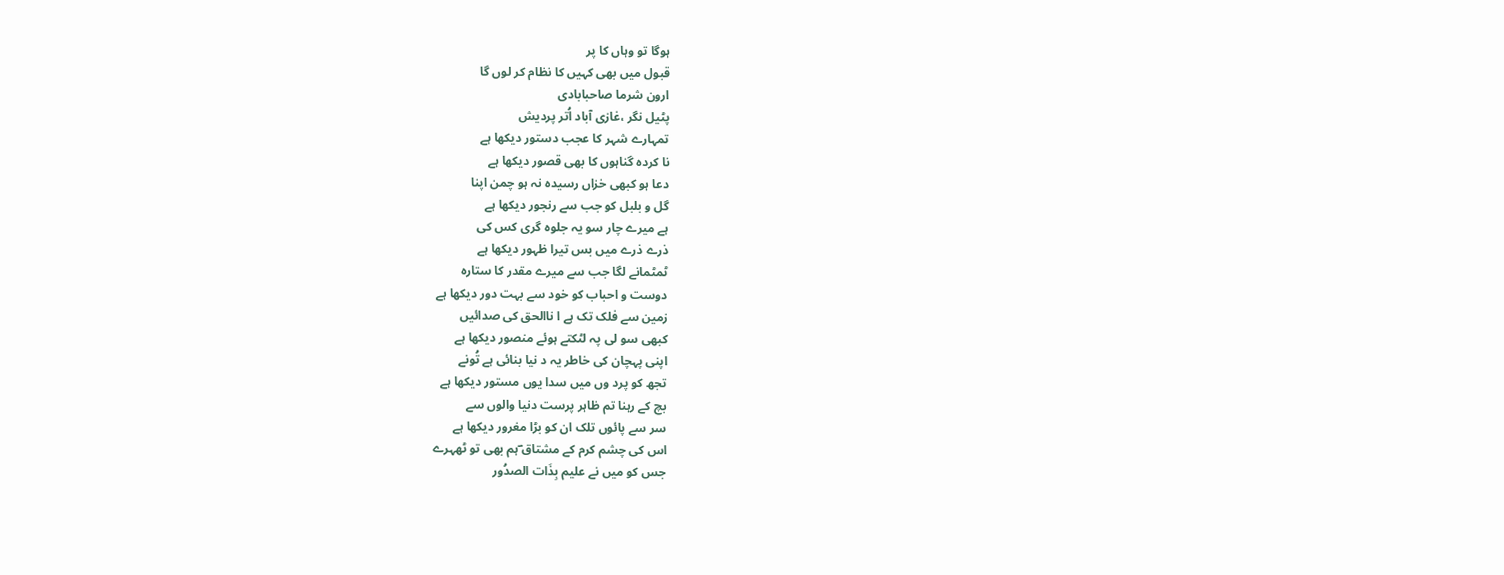ہوگا تو وہاں کا پر
قبول میں بھی کہیں کا نظام کر لوں گا
ارون شرما صاحبابادی
پٹیل نگر ،غازی آباد اُتر پردیش
تمہارے شہر کا عجب دستور دیکھا ہے
نا کردہ گناہوں کا بھی قصور دیکھا ہے
دعا ہو کبھی خزاں رسیدہ نہ ہو چمن اپنا
گل و بلبل کو جب سے رنجور دیکھا ہے
ہے میرے چار سو یہ جلوہ گری کس کی
ذرے ذرے میں بس تیرا ظہور دیکھا ہے
ٹمٹمانے لگا جب سے میرے مقدر کا ستارہ
دوست و احباب کو خود سے بہت دور دیکھا ہے
زمین سے فلک تک ہے ا ناالحق کی صدائیں
کبھی سو لی پہ لٹکتے ہوئے منصور دیکھا ہے
اپنی پہچان کی خاطر یہ د نیا بنائی ہے تُونے
تجھ کو پرد وں میں سدا یوں مستور دیکھا ہے
بچ کے رہنا تم ظاہر پرست دنیا والوں سے
سر سے پائوں تلک ان کو بڑا مغرور دیکھا ہے
اس کی چشم کرم کے مشتاق ؔہم بھی تو ٹھہرے
جس کو میں نے علیم بِذَات الصدُور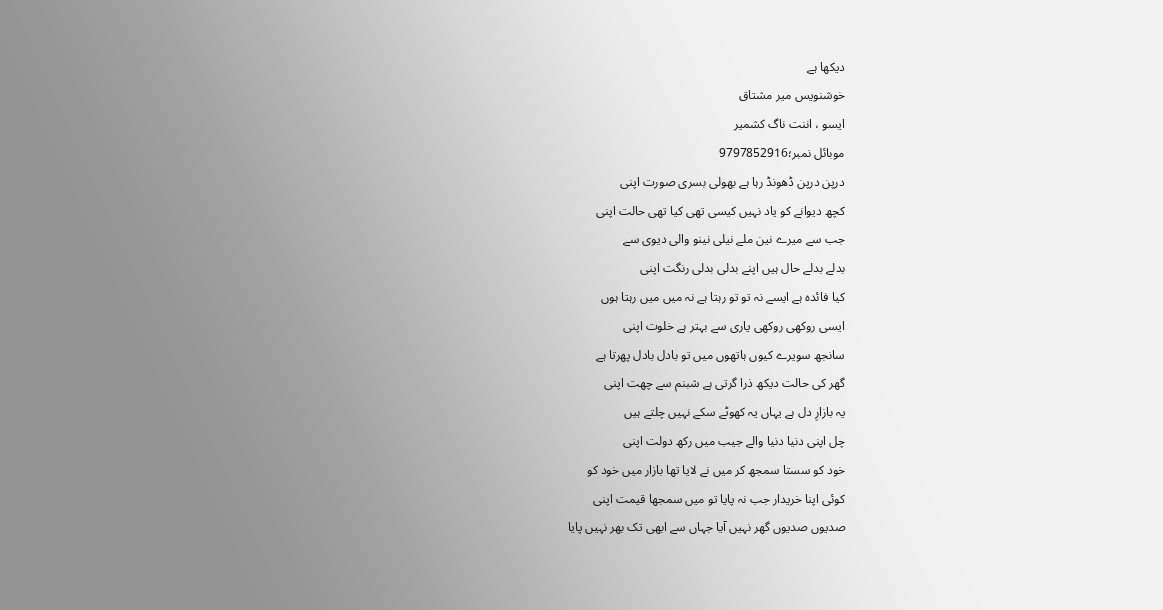دیکھا ہے
خوشنویس میر مشتاق
ایسو ، اننت ناگ کشمیر
موبائل نمبر؛9797852916
درپن درپن ڈھونڈ رہا ہے بھولی بسری صورت اپنی
کچھ دیوانے کو یاد نہیں کیسی تھی کیا تھی حالت اپنی
جب سے میرے نین ملے نیلی نینو والی دیوی سے
بدلے بدلے حال ہیں اپنے بدلی بدلی رنگت اپنی
کیا فائدہ ہے ایسے نہ تو تو رہتا ہے نہ میں میں رہتا ہوں
ایسی روکھی روکھی یاری سے بہتر ہے خلوت اپنی
سانجھ سویرے کیوں ہاتھوں میں تو بادل بادل پھرتا ہے
گھر کی حالت دیکھ ذرا گرتی ہے شبنم سے چھت اپنی
یہ بازارِ دل ہے یہاں یہ کھوٹے سکے نہیں چلتے ہیں
چل اپنی دنیا دنیا والے جیب میں رکھ دولت اپنی
خود کو سستا سمجھ کر میں نے لایا تھا بازار میں خود کو
کوئی اپنا خریدار جب نہ پایا تو میں سمجھا قیمت اپنی
صدیوں صدیوں گھر نہیں آیا جہاں سے ابھی تک بھر نہیں پایا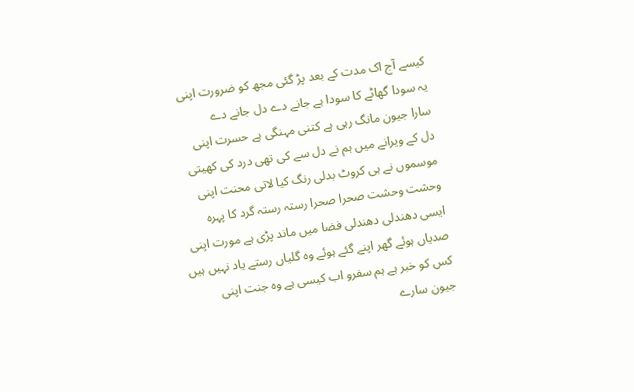کیسے آج اک مدت کے بعد پڑ گئی مجھ کو ضرورت اپنی
یہ سودا گھاٹے کا سودا ہے جانے دے دل جانے دے
سارا جیون مانگ رہی ہے کتنی مہنگی ہے حسرت اپنی
دل کے ویرانے میں ہم نے دل سے کی تھی درد کی کھیتی
موسموں نے ہی کروٹ بدلی رنگ کیا لاتی محنت اپنی
وحشت وحشت صحرا صحرا رستہ رستہ گرد کا پہرہ
ایسی دھندلی دھندلی فضا میں ماند پڑی ہے مورت اپنی
صدیاں ہوئے گھر اپنے گئے ہوئے وہ گلیاں رستے یاد نہیں ہیں
کس کو خبر ہے ہم سفرو اب کیسی ہے وہ جنت اپنی
جیون سارے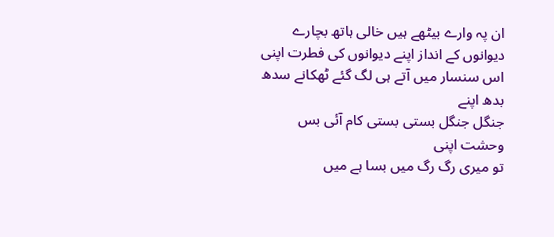ان پہ وارے بیٹھے ہیں خالی ہاتھ بچارے
دیوانوں کے انداز اپنے دیوانوں کی فطرت اپنی
اس سنسار میں آتے ہی لگ گئے ٹھکانے سدھ بدھ اپنے
جنگل جنگل بستی بستی کام آئی بس وحشت اپنی
تو میری رگ رگ میں بسا ہے میں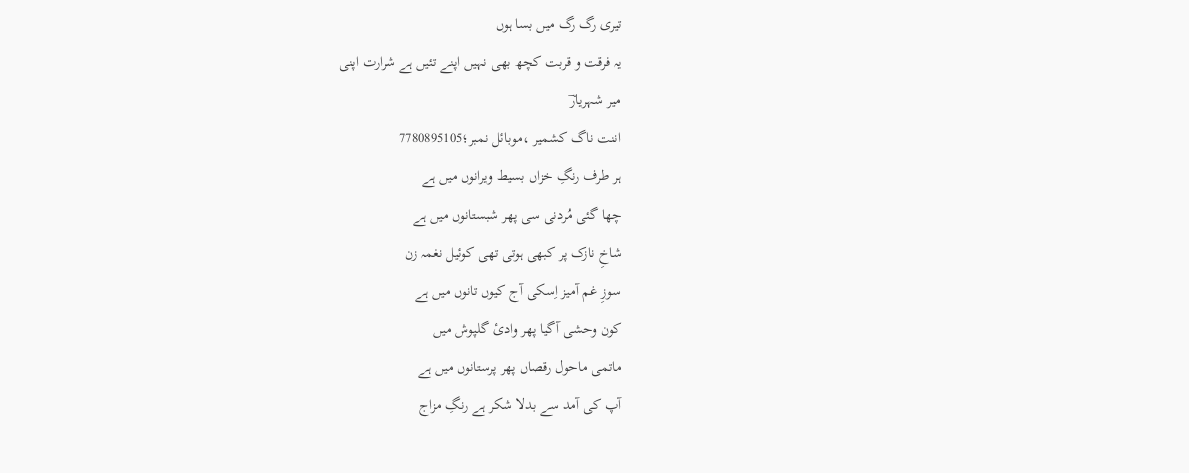تیری رگ رگ میں بسا ہوں
یہ فرقت و قربت کچھ بھی نہیں اپنے تئیں ہے شرارت اپنی
میر شہریارؔ
اننت ناگ کشمیر ،موبائل نمبر؛7780895105
ہر طرف رنگِ خزاں بسیط ویرانوں میں ہے
چھا گئی مُردنی سی پھر شبستانوں میں ہے
شاخِ نازک پر کبھی ہوتی تھی کوئیل نغمہ زن
سوزِ غم آمیز اِسکی آج کیوں تانوں میں ہے
کون وحشی آگیا پھر وادیٔ گلپوش میں
ماتمی ماحول رقصاں پھر پرستانوں میں ہے
آپ کی آمد سے بدلا شکر ہے رنگِ مزاج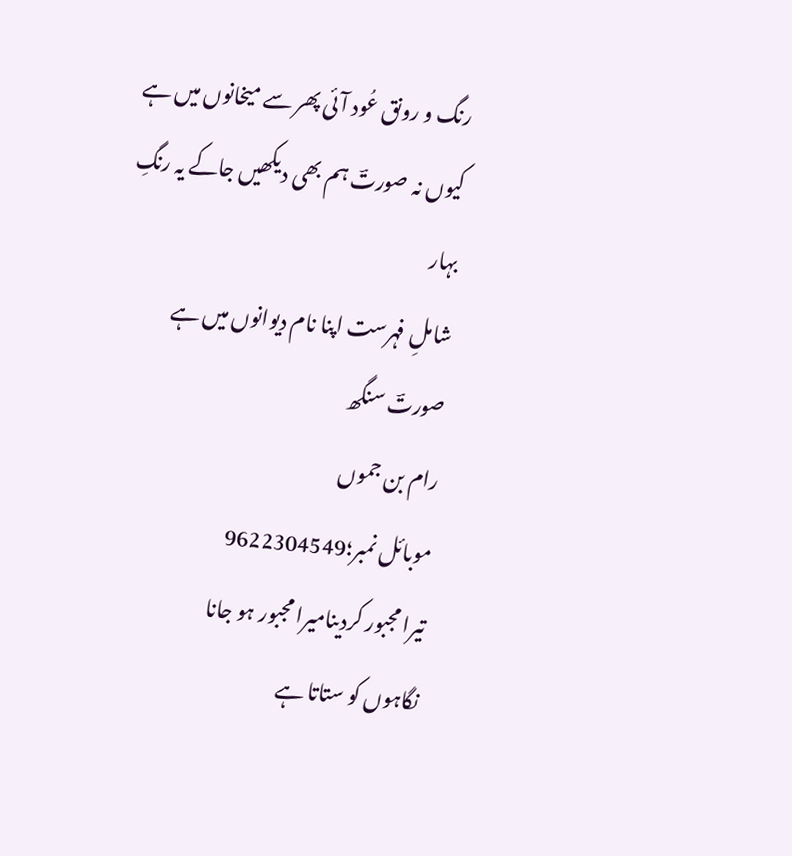رنگ و رونق عُود آئی پھر سے میخانوں میں ہے
کیوں نہ صورتؔ ہم بھی دیکھیں جاکے یہ رنگِ بہار
شاملِ فہرست اپنا نام دیوانوں میں ہے
صورتؔ سنگھ
رام بن جموں
موبائل نمبر؛9622304549
تیرا مجبور کردینامیرا مجبور ہو جانا
نگاہوں کو ستاتا ہے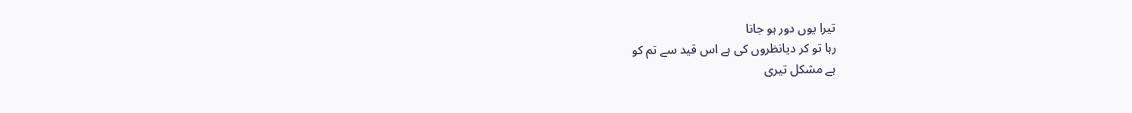تیرا یوں دور ہو جانا
رہا تو کر دیانظروں کی ہے اس قید سے تم کو
ہے مشکل تیری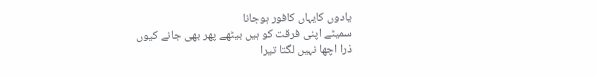یادوں کایہاں کافور ہوجانا
سمیٹے اپنی فرقت کو ہیں بیٹھے پھر بھی جانے کیوں
ذرا اچھا نہیں لگتا تیرا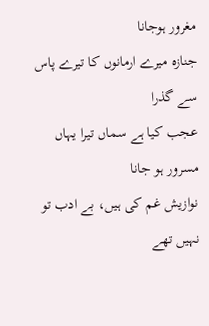مغرور ہوجانا
جنازہ میرے ارمانوں کا تیرے پاس سے گذرا
عجب کیا ہے سماں تیرا یہاں مسرور ہو جانا
نوازیش غم کی ہیں، بے ادب تو نہیں تھے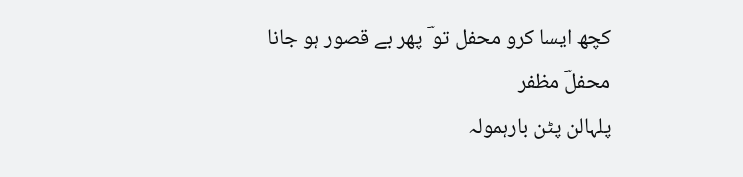کچھ ایسا کرو محفل تو ؔ پھر بے قصور ہو جانا
محفلؔ مظفر
پلہالن پٹن بارہمولہ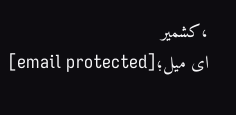،کشمیر
ای میل؛[email protected]